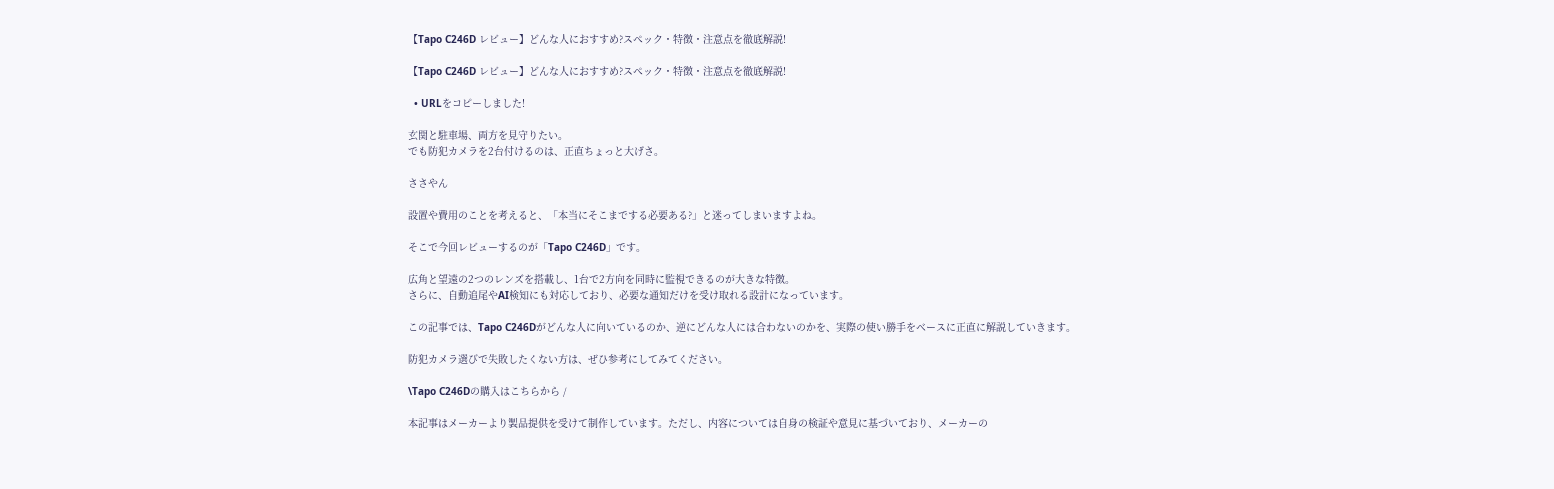【Tapo C246D レビュー】どんな人におすすめ?スペック・特徴・注意点を徹底解説!

【Tapo C246D レビュー】どんな人におすすめ?スペック・特徴・注意点を徹底解説!

  • URLをコピーしました!

玄関と駐車場、両方を見守りたい。
でも防犯カメラを2台付けるのは、正直ちょっと大げさ。

ささやん

設置や費用のことを考えると、「本当にそこまでする必要ある?」と迷ってしまいますよね。

そこで今回レビューするのが「Tapo C246D」です。

広角と望遠の2つのレンズを搭載し、1台で2方向を同時に監視できるのが大きな特徴。
さらに、自動追尾やAI検知にも対応しており、必要な通知だけを受け取れる設計になっています。

この記事では、Tapo C246Dがどんな人に向いているのか、逆にどんな人には合わないのかを、実際の使い勝手をベースに正直に解説していきます。

防犯カメラ選びで失敗したくない方は、ぜひ参考にしてみてください。

\Tapo C246Dの購入はこちらから /

本記事はメーカーより製品提供を受けて制作しています。ただし、内容については自身の検証や意見に基づいており、メーカーの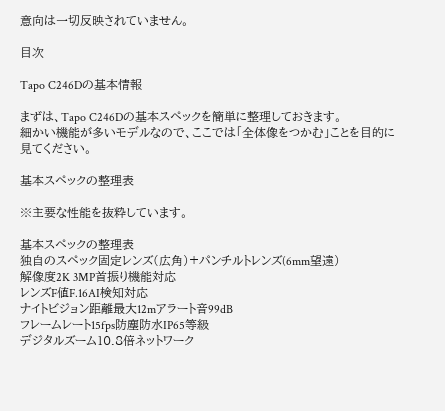意向は一切反映されていません。

目次

Tapo C246Dの基本情報

まずは、Tapo C246Dの基本スペックを簡単に整理しておきます。
細かい機能が多いモデルなので、ここでは「全体像をつかむ」ことを目的に見てください。

基本スペックの整理表

※主要な性能を抜粋しています。

基本スペックの整理表
独自のスペック固定レンズ(広角)+パンチルトレンズ(6mm望遠)
解像度2K 3MP首振り機能対応
レンズF値F.16AI検知対応
ナイトビジョン距離最大12mアラート音99dB
フレームレート15fps防塵防水IP65等級
デジタルズーム10.8倍ネットワーク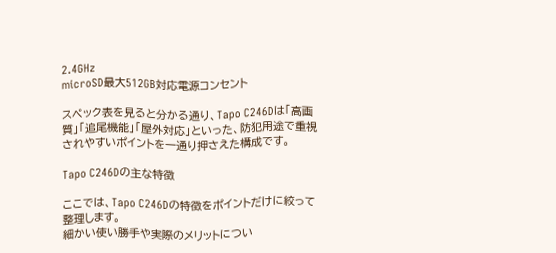2.4GHz
microSD最大512GB対応電源コンセント

スペック表を見ると分かる通り、Tapo C246Dは「高画質」「追尾機能」「屋外対応」といった、防犯用途で重視されやすいポイントを一通り押さえた構成です。

Tapo C246Dの主な特徴

ここでは、Tapo C246Dの特徴をポイントだけに絞って整理します。
細かい使い勝手や実際のメリットについ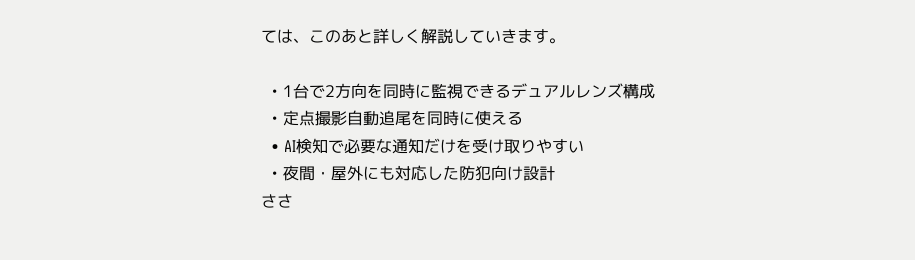ては、このあと詳しく解説していきます。

  • 1台で2方向を同時に監視できるデュアルレンズ構成
  • 定点撮影自動追尾を同時に使える
  • AI検知で必要な通知だけを受け取りやすい
  • 夜間・屋外にも対応した防犯向け設計
ささ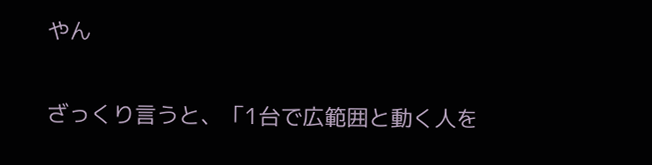やん

ざっくり言うと、「1台で広範囲と動く人を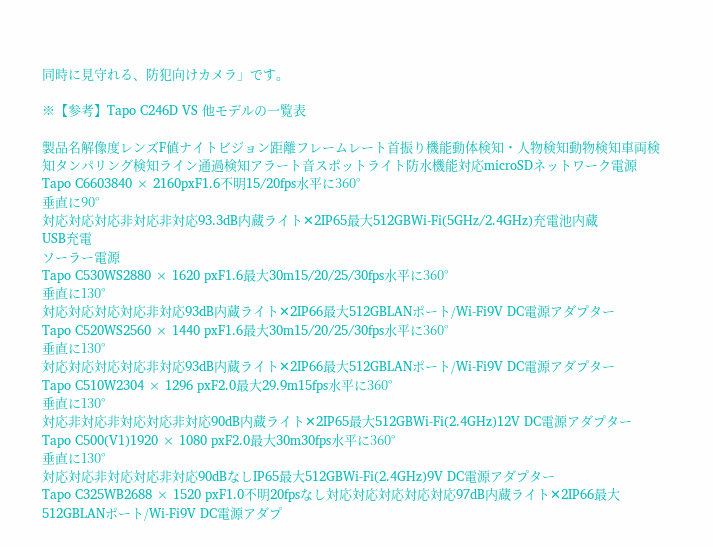同時に見守れる、防犯向けカメラ」です。

※【参考】Tapo C246D VS 他モデルの一覧表

製品名解像度レンズF値ナイトビジョン距離フレームレート首振り機能動体検知・人物検知動物検知車両検知タンパリング検知ライン通過検知アラート音スポットライト防水機能対応microSDネットワーク電源
Tapo C6603840 × 2160pxF1.6不明15/20fps水平に360°
垂直に90°
対応対応対応非対応非対応93.3dB内蔵ライト✕2IP65最大512GBWi-Fi(5GHz/2.4GHz)充電池内蔵
USB充電
ソーラー電源
Tapo C530WS2880 × 1620 pxF1.6最大30m15/20/25/30fps水平に360°
垂直に130°
対応対応対応対応非対応93dB内蔵ライト✕2IP66最大512GBLANポート/Wi-Fi9V DC電源アダプター
Tapo C520WS2560 × 1440 pxF1.6最大30m15/20/25/30fps水平に360°
垂直に130°
対応対応対応対応非対応93dB内蔵ライト✕2IP66最大512GBLANポート/Wi-Fi9V DC電源アダプター
Tapo C510W2304 × 1296 pxF2.0最大29.9m15fps水平に360°
垂直に130°
対応非対応非対応対応非対応90dB内蔵ライト✕2IP65最大512GBWi-Fi(2.4GHz)12V DC電源アダプター
Tapo C500(V1)1920 × 1080 pxF2.0最大30m30fps水平に360°
垂直に130°
対応対応非対応対応非対応90dBなしIP65最大512GBWi-Fi(2.4GHz)9V DC電源アダプター
Tapo C325WB2688 × 1520 pxF1.0不明20fpsなし対応対応対応対応対応97dB内蔵ライト✕2IP66最大512GBLANポート/Wi-Fi9V DC電源アダプ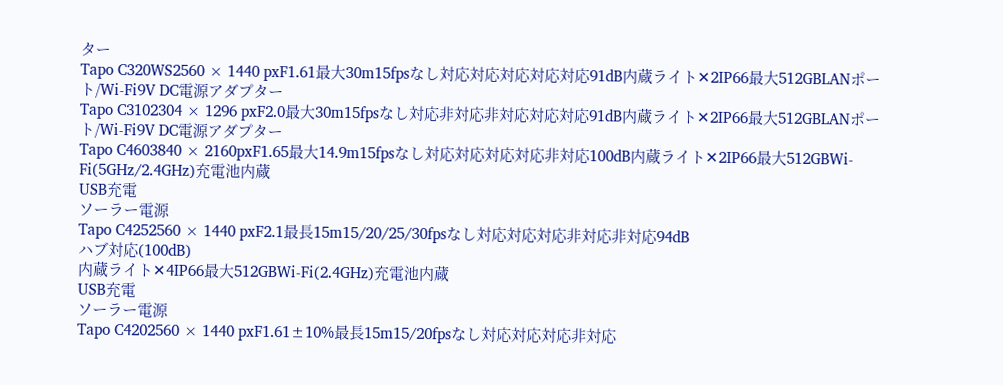ター
Tapo C320WS2560 × 1440 pxF1.61最大30m15fpsなし対応対応対応対応対応91dB内蔵ライト✕2IP66最大512GBLANポート/Wi-Fi9V DC電源アダプター
Tapo C3102304 × 1296 pxF2.0最大30m15fpsなし対応非対応非対応対応対応91dB内蔵ライト✕2IP66最大512GBLANポート/Wi-Fi9V DC電源アダプター
Tapo C4603840 × 2160pxF1.65最大14.9m15fpsなし対応対応対応対応非対応100dB内蔵ライト✕2IP66最大512GBWi-Fi(5GHz/2.4GHz)充電池内蔵
USB充電
ソーラー電源
Tapo C4252560 × 1440 pxF2.1最長15m15/20/25/30fpsなし対応対応対応非対応非対応94dB
ハブ対応(100dB)
内蔵ライト✕4IP66最大512GBWi-Fi(2.4GHz)充電池内蔵
USB充電
ソーラー電源
Tapo C4202560 × 1440 pxF1.61±10%最長15m15/20fpsなし対応対応対応非対応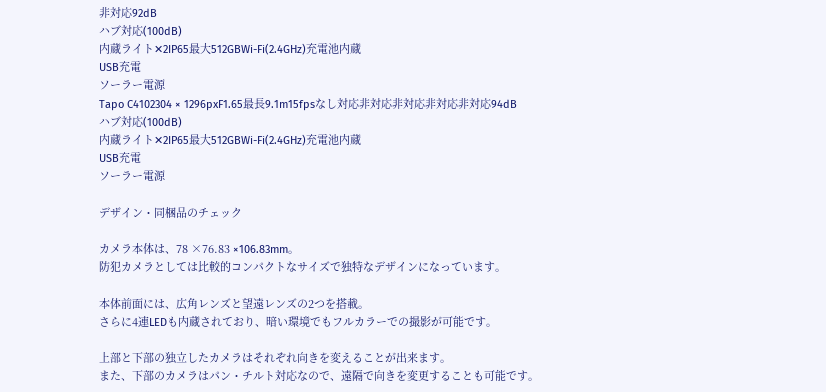非対応92dB
ハブ対応(100dB)
内蔵ライト✕2IP65最大512GBWi-Fi(2.4GHz)充電池内蔵
USB充電
ソーラー電源
Tapo C4102304 × 1296pxF1.65最長9.1m15fpsなし対応非対応非対応非対応非対応94dB
ハブ対応(100dB)
内蔵ライト✕2IP65最大512GBWi-Fi(2.4GHz)充電池内蔵
USB充電
ソーラー電源

デザイン・同梱品のチェック

カメラ本体は、78 ×76.83 ×106.83mm。
防犯カメラとしては比較的コンパクトなサイズで独特なデザインになっています。

本体前面には、広角レンズと望遠レンズの2つを搭載。
さらに4連LEDも内蔵されており、暗い環境でもフルカラーでの撮影が可能です。

上部と下部の独立したカメラはそれぞれ向きを変えることが出来ます。
また、下部のカメラはパン・チルト対応なので、遠隔で向きを変更することも可能です。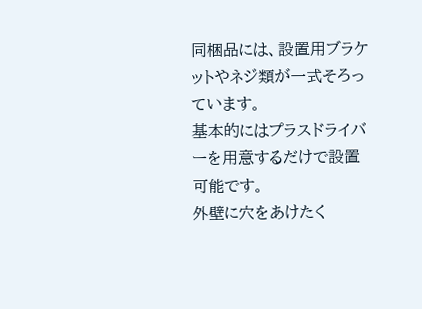同梱品には、設置用ブラケットやネジ類が一式そろっています。
基本的にはプラスドライバーを用意するだけで設置可能です。
外壁に穴をあけたく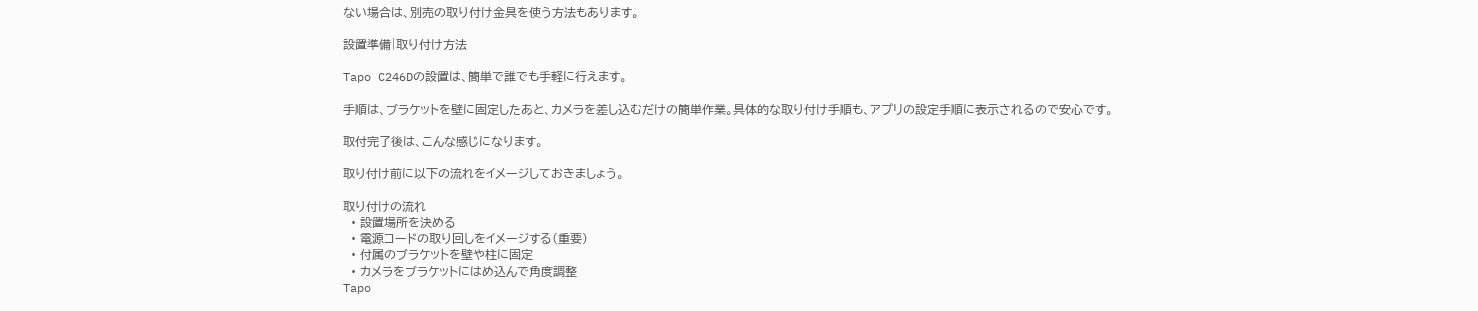ない場合は、別売の取り付け金具を使う方法もあります。

設置準備|取り付け方法

Tapo C246Dの設置は、簡単で誰でも手軽に行えます。

手順は、ブラケットを壁に固定したあと、カメラを差し込むだけの簡単作業。具体的な取り付け手順も、アプリの設定手順に表示されるので安心です。

取付完了後は、こんな感じになります。

取り付け前に以下の流れをイメージしておきましょう。

取り付けの流れ
  • 設置場所を決める
  • 電源コードの取り回しをイメージする(重要)
  • 付属のブラケットを壁や柱に固定
  • カメラをブラケットにはめ込んで角度調整
Tapo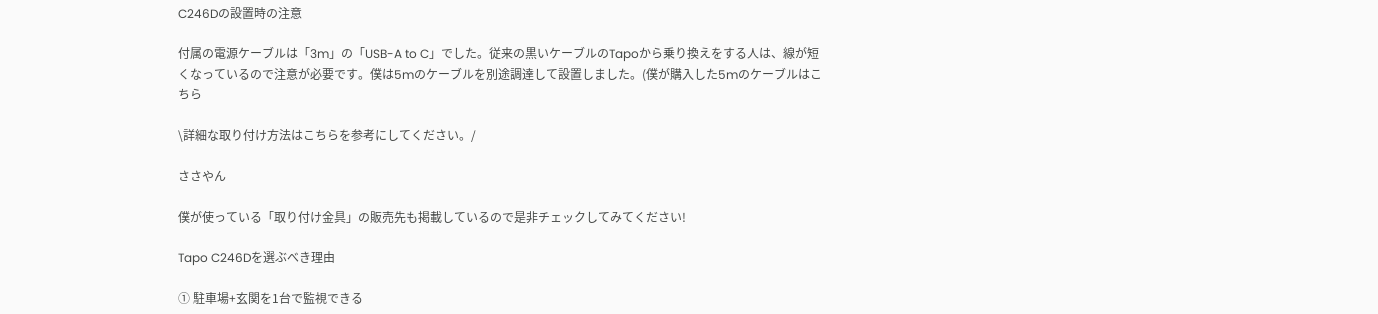C246Dの設置時の注意

付属の電源ケーブルは「3m」の「USB-A to C」でした。従来の黒いケーブルのTapoから乗り換えをする人は、線が短くなっているので注意が必要です。僕は5mのケーブルを別途調達して設置しました。(僕が購入した5mのケーブルはこちら

\詳細な取り付け方法はこちらを参考にしてください。/

ささやん

僕が使っている「取り付け金具」の販売先も掲載しているので是非チェックしてみてください!

Tapo C246Dを選ぶべき理由

① 駐車場+玄関を1台で監視できる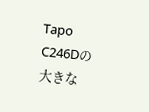Tapo C246Dの大きな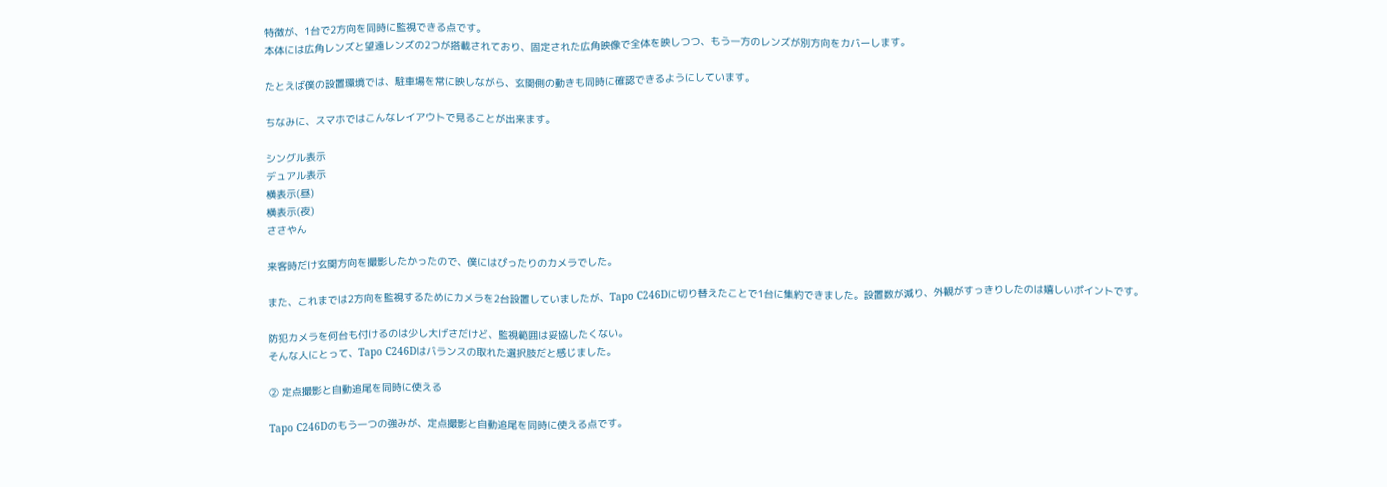特徴が、1台で2方向を同時に監視できる点です。
本体には広角レンズと望遠レンズの2つが搭載されており、固定された広角映像で全体を映しつつ、もう一方のレンズが別方向をカバーします。

たとえば僕の設置環境では、駐車場を常に映しながら、玄関側の動きも同時に確認できるようにしています。

ちなみに、スマホではこんなレイアウトで見ることが出来ます。

シングル表示
デュアル表示
横表示(昼)
横表示(夜)
ささやん

来客時だけ玄関方向を撮影したかったので、僕にはぴったりのカメラでした。

また、これまでは2方向を監視するためにカメラを2台設置していましたが、Tapo C246Dに切り替えたことで1台に集約できました。設置数が減り、外観がすっきりしたのは嬉しいポイントです。

防犯カメラを何台も付けるのは少し大げさだけど、監視範囲は妥協したくない。
そんな人にとって、Tapo C246Dはバランスの取れた選択肢だと感じました。

② 定点撮影と自動追尾を同時に使える

Tapo C246Dのもう一つの強みが、定点撮影と自動追尾を同時に使える点です。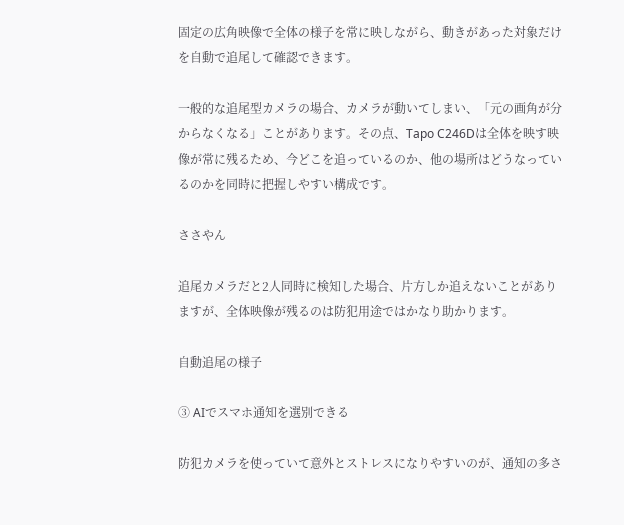固定の広角映像で全体の様子を常に映しながら、動きがあった対象だけを自動で追尾して確認できます。

一般的な追尾型カメラの場合、カメラが動いてしまい、「元の画角が分からなくなる」ことがあります。その点、Tapo C246Dは全体を映す映像が常に残るため、今どこを追っているのか、他の場所はどうなっているのかを同時に把握しやすい構成です。

ささやん

追尾カメラだと2人同時に検知した場合、片方しか追えないことがありますが、全体映像が残るのは防犯用途ではかなり助かります。

自動追尾の様子

③ AIでスマホ通知を選別できる

防犯カメラを使っていて意外とストレスになりやすいのが、通知の多さ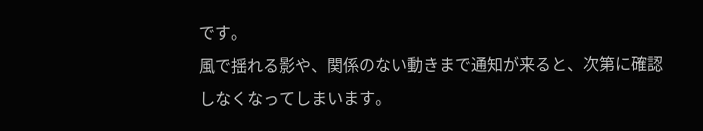です。
風で揺れる影や、関係のない動きまで通知が来ると、次第に確認しなくなってしまいます。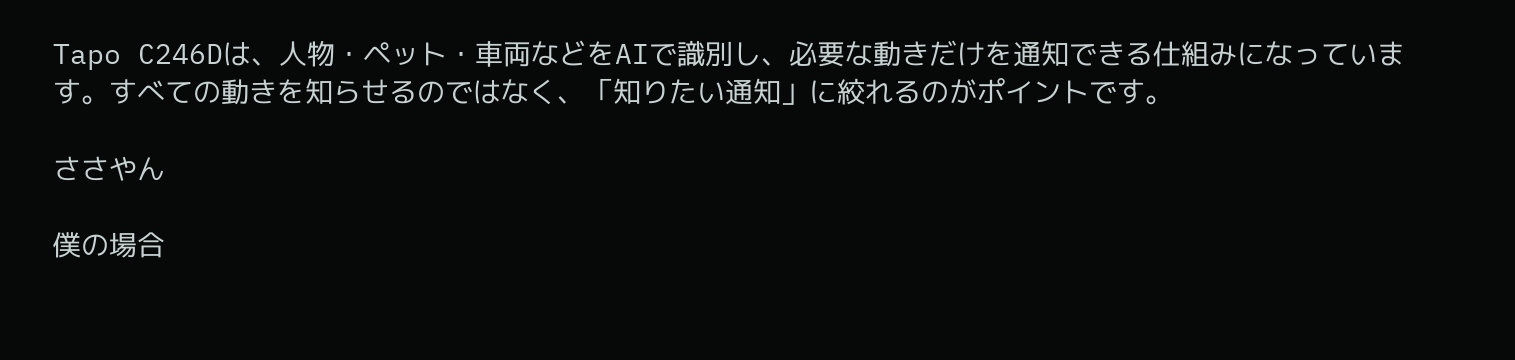Tapo C246Dは、人物・ペット・車両などをAIで識別し、必要な動きだけを通知できる仕組みになっています。すべての動きを知らせるのではなく、「知りたい通知」に絞れるのがポイントです。

ささやん

僕の場合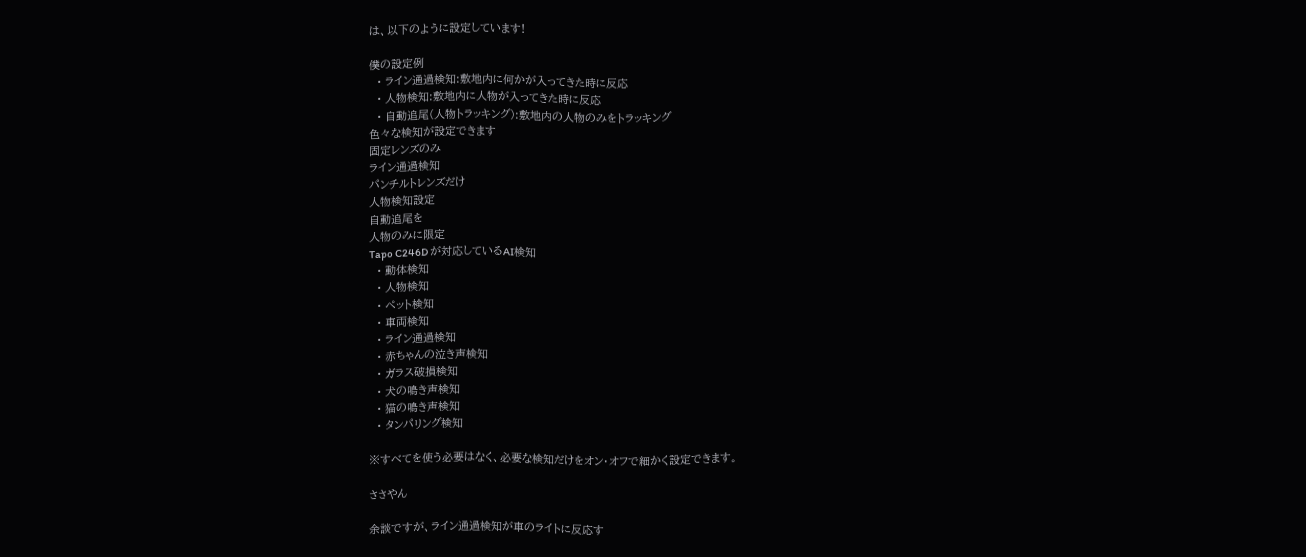は、以下のように設定しています!

僕の設定例
  • ライン通過検知:敷地内に何かが入ってきた時に反応
  • 人物検知:敷地内に人物が入ってきた時に反応
  • 自動追尾(人物トラッキング):敷地内の人物のみをトラッキング
色々な検知が設定できます
固定レンズのみ
ライン通過検知
パンチルトレンズだけ
人物検知設定
自動追尾を
人物のみに限定
Tapo C246D が対応しているAI検知
  • 動体検知
  • 人物検知
  • ペット検知
  • 車両検知
  • ライン通過検知
  • 赤ちゃんの泣き声検知
  • ガラス破損検知
  • 犬の鳴き声検知
  • 猫の鳴き声検知
  • タンパリング検知

※すべてを使う必要はなく、必要な検知だけをオン・オフで細かく設定できます。

ささやん

余談ですが、ライン通過検知が車のライトに反応す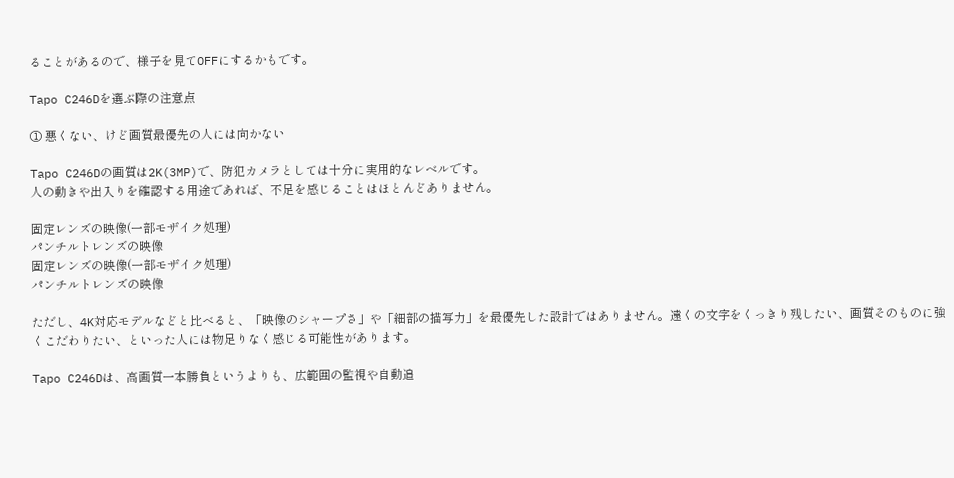ることがあるので、様子を見てOFFにするかもです。

Tapo C246Dを選ぶ際の注意点

① 悪くない、けど画質最優先の人には向かない

Tapo C246Dの画質は2K(3MP)で、防犯カメラとしては十分に実用的なレベルです。
人の動きや出入りを確認する用途であれば、不足を感じることはほとんどありません。

固定レンズの映像(一部モザイク処理)
パンチルトレンズの映像
固定レンズの映像(一部モザイク処理)
パンチルトレンズの映像

ただし、4K対応モデルなどと比べると、「映像のシャープさ」や「細部の描写力」を最優先した設計ではありません。遠くの文字をくっきり残したい、画質そのものに強くこだわりたい、といった人には物足りなく感じる可能性があります。

Tapo C246Dは、高画質一本勝負というよりも、広範囲の監視や自動追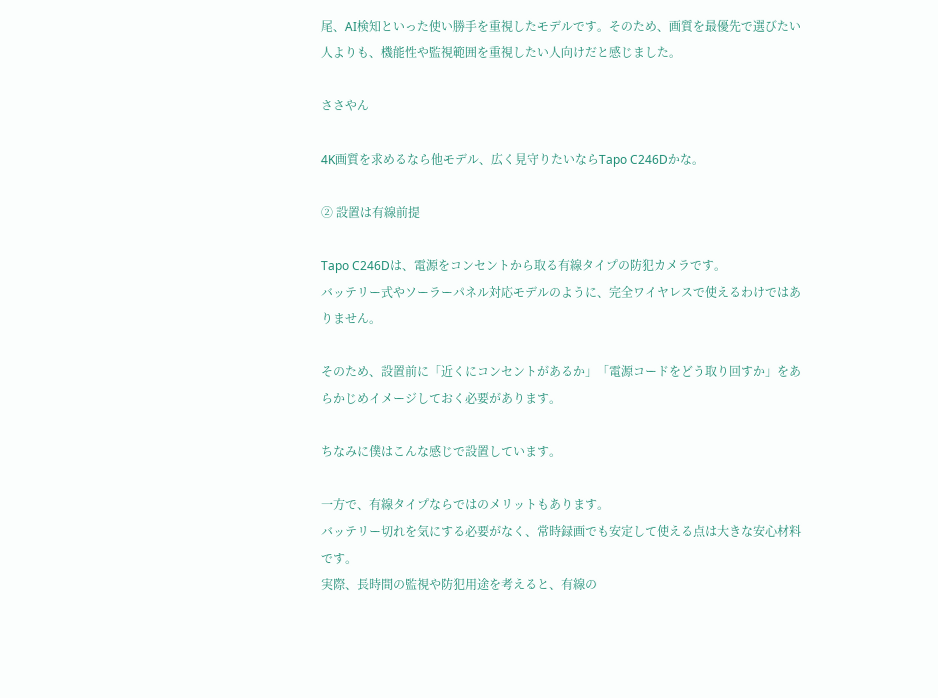尾、AI検知といった使い勝手を重視したモデルです。そのため、画質を最優先で選びたい人よりも、機能性や監視範囲を重視したい人向けだと感じました。

ささやん

4K画質を求めるなら他モデル、広く見守りたいならTapo C246Dかな。

② 設置は有線前提

Tapo C246Dは、電源をコンセントから取る有線タイプの防犯カメラです。
バッテリー式やソーラーパネル対応モデルのように、完全ワイヤレスで使えるわけではありません。

そのため、設置前に「近くにコンセントがあるか」「電源コードをどう取り回すか」をあらかじめイメージしておく必要があります。

ちなみに僕はこんな感じで設置しています。

一方で、有線タイプならではのメリットもあります。
バッテリー切れを気にする必要がなく、常時録画でも安定して使える点は大きな安心材料です。
実際、長時間の監視や防犯用途を考えると、有線の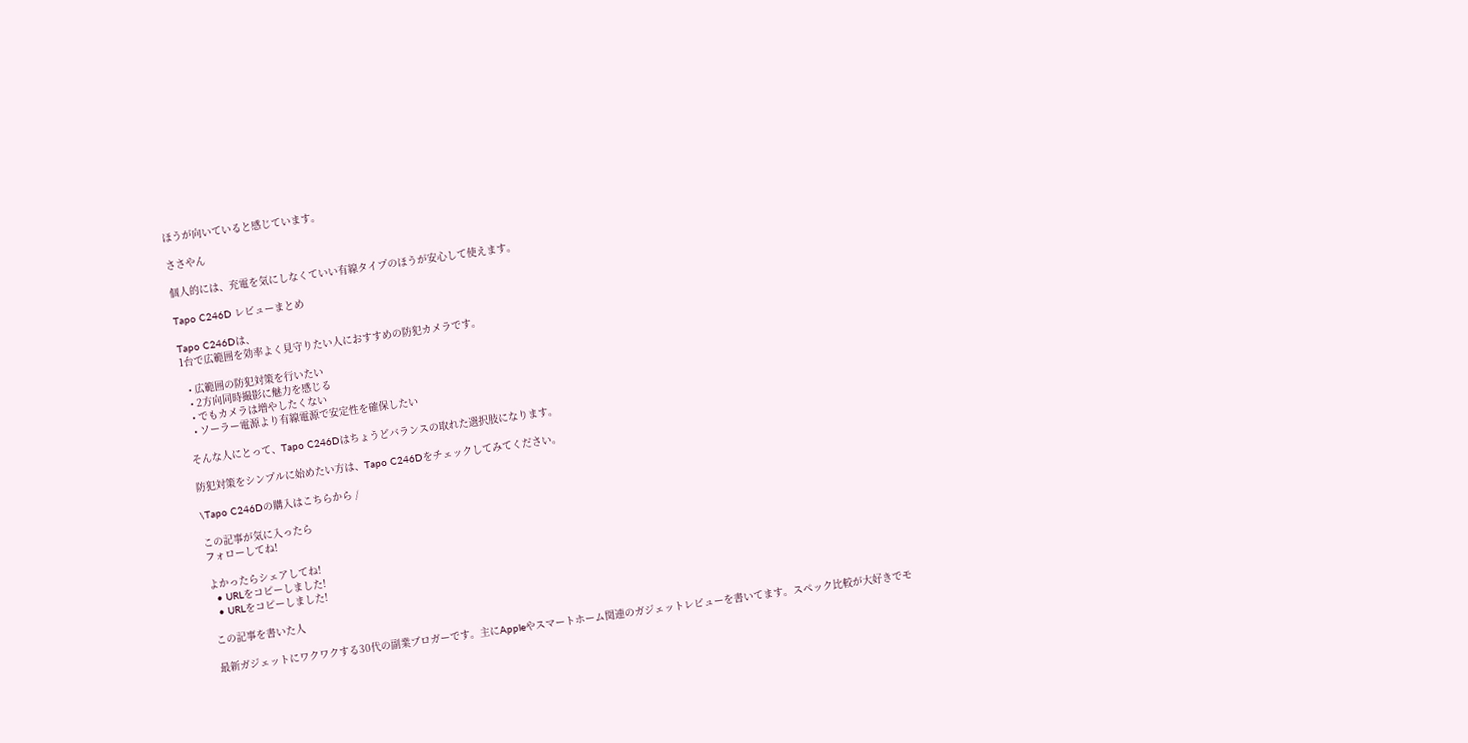ほうが向いていると感じています。

ささやん

個人的には、充電を気にしなくていい有線タイプのほうが安心して使えます。

Tapo C246D レビューまとめ

Tapo C246Dは、
1台で広範囲を効率よく見守りたい人におすすめの防犯カメラです。

  • 広範囲の防犯対策を行いたい
  • 2方向同時撮影に魅力を感じる
  • でもカメラは増やしたくない
  • ソーラー電源より有線電源で安定性を確保したい

そんな人にとって、Tapo C246Dはちょうどバランスの取れた選択肢になります。

防犯対策をシンプルに始めたい方は、Tapo C246Dをチェックしてみてください。

\Tapo C246Dの購入はこちらから /

この記事が気に入ったら
フォローしてね!

よかったらシェアしてね!
  • URLをコピーしました!
  • URLをコピーしました!

この記事を書いた人

最新ガジェットにワクワクする30代の副業ブロガーです。主にAppleやスマートホーム関連のガジェットレビューを書いてます。スペック比較が大好きでモ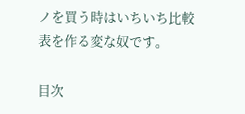ノを買う時はいちいち比較表を作る変な奴です。

目次